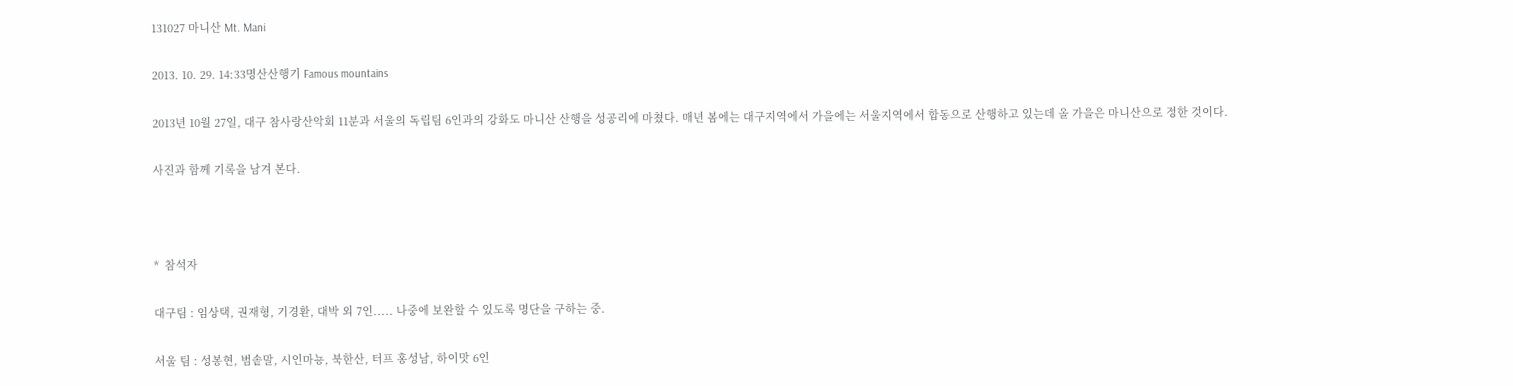131027 마니산 Mt. Mani

2013. 10. 29. 14:33명산산행기 Famous mountains

2013년 10월 27일, 대구 참사랑산악회 11분과 서울의 독립팀 6인과의 강화도 마니산 산행을 성공리에 마쳤다. 매년 봄에는 대구지역에서 가을에는 서울지역에서 합동으로 산행하고 있는데 올 가을은 마니산으로 정한 것이다.

사진과 함께 기록을 남겨 본다.



*  참석자

대구팀 : 임상택, 권재형, 기경환, 대박 외 7인..... 나중에 보완할 수 있도록 명단을 구하는 중.

서울 팀 : 성봉현, 범솥말, 시인마뇽, 북한산, 터프 홍성남, 하이맛 6인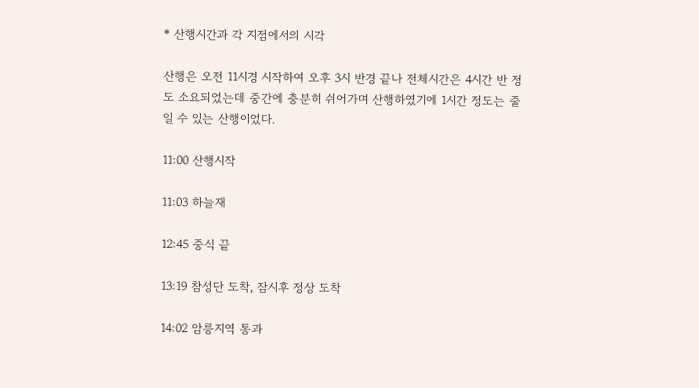* 산행시간과 각 지점에서의 시각

산행은 오전 11시경 시작하여 오후 3시 반경 끝나 전체시간은 4시간 반 정도 소요되었는데 중간에 충분히 쉬어가며 산행하였기에 1시간 정도는 줄일 수 있는 산행이었다.

11:00 산행시작

11:03 하늘재

12:45 중식 끝

13:19 참성단 도착, 잠시후 정상 도착

14:02 암릉지역 통과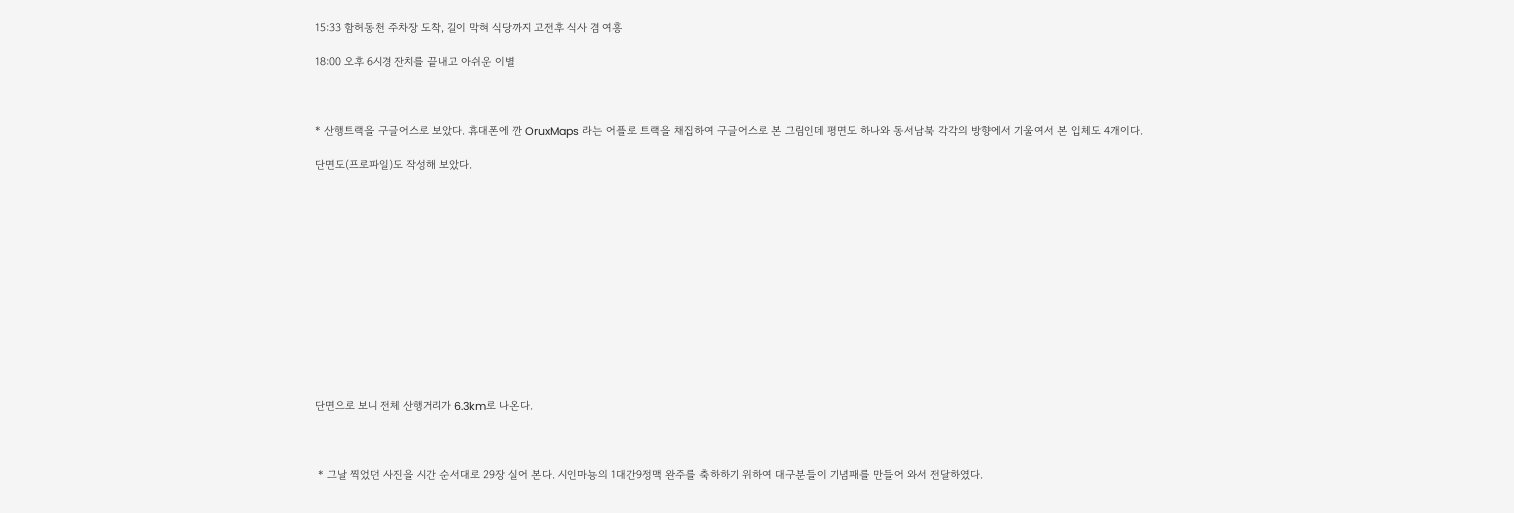15:33 함허동천 주차장 도착, 길이 막혀 식당까지 고전후 식사 겸 여흥

18:00 오후 6시경 잔치를 끝내고 아쉬운 이별



* 산행트랙을 구글어스로 보았다. 휴대폰에 깐 OruxMaps 라는 어플로 트랙을 채집하여 구글어스로 본 그림인데 평면도 하나와 동서남북 각각의 방향에서 기울여서 본 입체도 4개이다.

단면도(프로파일)도 작성해 보았다.













단면으로 보니 전체 산행거리가 6.3km로 나온다.



 * 그날 찍었던 사진을 시간 순서대로 29장 실어 본다. 시인마뇽의 1대간9정맥 완주를 축하하기 위하여 대구분들이 기념패를 만들어 와서 전달하였다.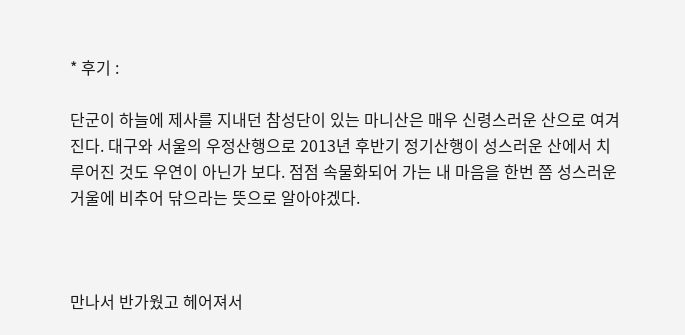* 후기 :

단군이 하늘에 제사를 지내던 참성단이 있는 마니산은 매우 신령스러운 산으로 여겨진다. 대구와 서울의 우정산행으로 2013년 후반기 정기산행이 성스러운 산에서 치루어진 것도 우연이 아닌가 보다. 점점 속물화되어 가는 내 마음을 한번 쯤 성스러운 거울에 비추어 닦으라는 뜻으로 알아야겠다.



만나서 반가웠고 헤어져서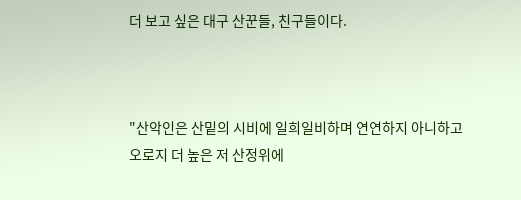더 보고 싶은 대구 산꾼들, 친구들이다.



"산악인은 산밑의 시비에 일희일비하며 연연하지 아니하고 오로지 더 높은 저 산정위에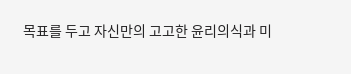목표를 두고 자신만의 고고한 윤리의식과 미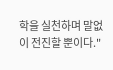학을 실천하며 말없이 전진할 뿐이다."